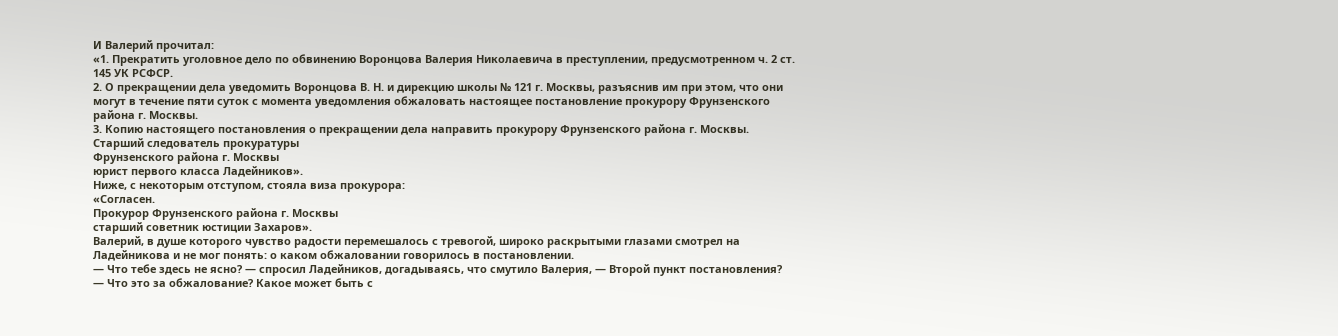И Валерий прочитал:
«1. Прекратить уголовное дело по обвинению Воронцова Валерия Николаевича в преступлении, предусмотренном ч. 2 ст. 145 УК РСФСР.
2. О прекращении дела уведомить Воронцова В. Н. и дирекцию школы № 121 г. Москвы, разъяснив им при этом, что они могут в течение пяти суток с момента уведомления обжаловать настоящее постановление прокурору Фрунзенского района г. Москвы.
3. Копию настоящего постановления о прекращении дела направить прокурору Фрунзенского района г. Москвы.
Старший следователь прокуратуры
Фрунзенского района г. Москвы
юрист первого класса Ладейников».
Ниже, с некоторым отступом, стояла виза прокурора:
«Согласен.
Прокурор Фрунзенского района г. Москвы
старший советник юстиции Захаров».
Валерий, в душе которого чувство радости перемешалось с тревогой, широко раскрытыми глазами смотрел на Ладейникова и не мог понять: о каком обжаловании говорилось в постановлении.
— Что тебе здесь не ясно? — спросил Ладейников, догадываясь, что смутило Валерия, — Второй пункт постановления?
— Что это за обжалование? Какое может быть с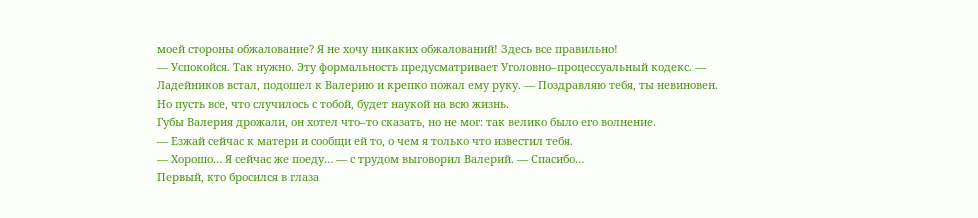моей стороны обжалование? Я не хочу никаких обжалований! Здесь все правильно!
— Успокойся. Так нужно. Эту формальность предусматривает Уголовно–процессуальный кодекс. — Ладейников встал, подошел к Валерию и крепко пожал ему руку. — Поздравляю тебя, ты невиновен. Но пусть все, что случилось с тобой, будет наукой на всю жизнь.
Губы Валерия дрожали, он хотел что–то сказать, но не мог: так велико было его волнение.
— Езжай сейчас к матери и сообщи ей то, о чем я только что известил тебя.
— Хорошо… Я сейчас же поеду… — с трудом выговорил Валерий. — Спасибо…
Первый, кто бросился в глаза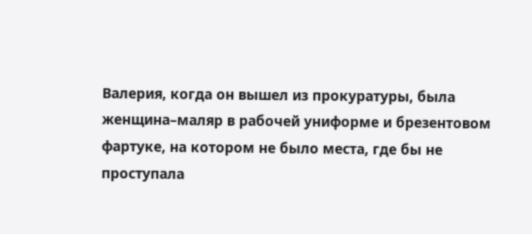Валерия, когда он вышел из прокуратуры, была женщина–маляр в рабочей униформе и брезентовом фартуке, на котором не было места, где бы не проступала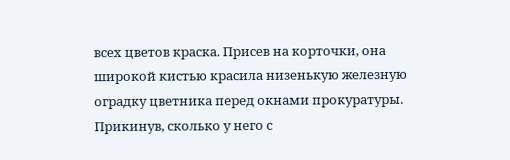всех цветов краска. Присев на корточки, она широкой кистью красила низенькую железную оградку цветника перед окнами прокуратуры.
Прикинув, сколько у него с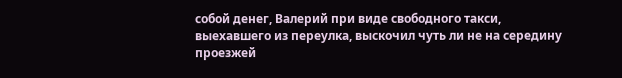собой денег, Валерий при виде свободного такси, выехавшего из переулка, выскочил чуть ли не на середину проезжей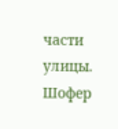части улицы. Шофер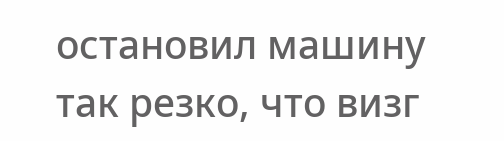остановил машину так резко, что визг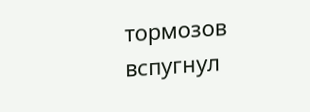тормозов вспугнул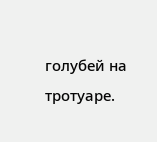голубей на тротуаре.